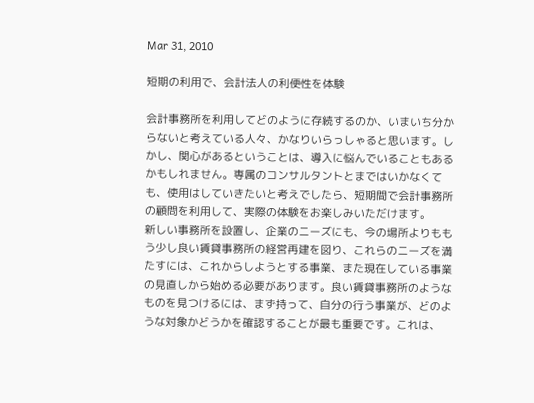Mar 31, 2010

短期の利用で、会計法人の利便性を体験

会計事務所を利用してどのように存続するのか、いまいち分からないと考えている人々、かなりいらっしゃると思います。しかし、関心があるということは、導入に悩んでいることもあるかもしれません。専属のコンサルタントとまではいかなくても、使用はしていきたいと考えでしたら、短期間で会計事務所の顧問を利用して、実際の体験をお楽しみいただけます。
新しい事務所を設置し、企業のニーズにも、今の場所よりももう少し良い賃貸事務所の経営再建を図り、これらのニーズを満たすには、これからしようとする事業、また現在している事業の見直しから始める必要があります。良い賃貸事務所のようなものを見つけるには、まず持って、自分の行う事業が、どのような対象かどうかを確認することが最も重要です。これは、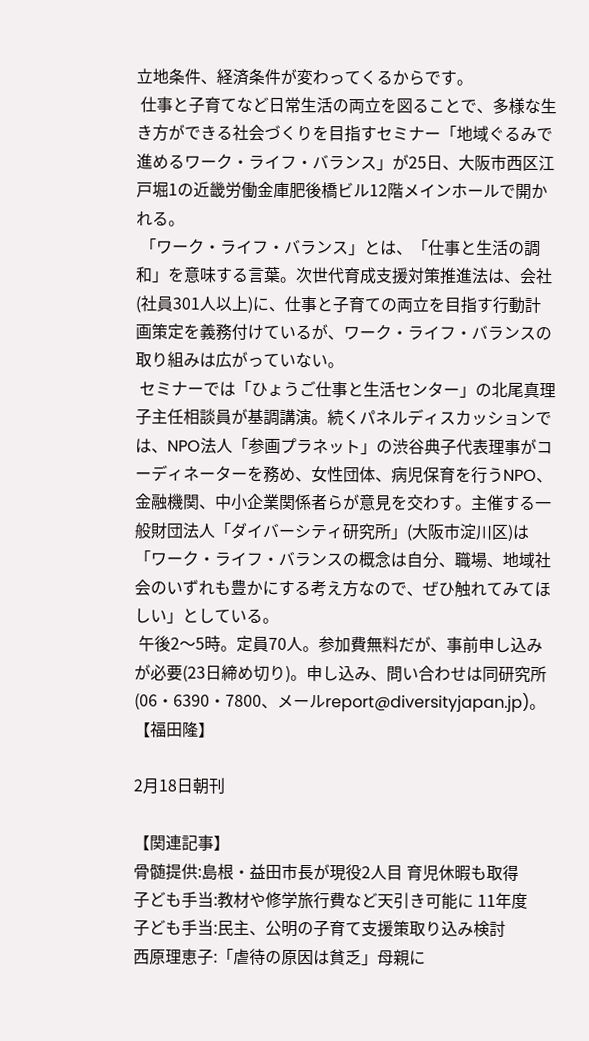立地条件、経済条件が変わってくるからです。
 仕事と子育てなど日常生活の両立を図ることで、多様な生き方ができる社会づくりを目指すセミナー「地域ぐるみで進めるワーク・ライフ・バランス」が25日、大阪市西区江戸堀1の近畿労働金庫肥後橋ビル12階メインホールで開かれる。
 「ワーク・ライフ・バランス」とは、「仕事と生活の調和」を意味する言葉。次世代育成支援対策推進法は、会社(社員301人以上)に、仕事と子育ての両立を目指す行動計画策定を義務付けているが、ワーク・ライフ・バランスの取り組みは広がっていない。
 セミナーでは「ひょうご仕事と生活センター」の北尾真理子主任相談員が基調講演。続くパネルディスカッションでは、NPO法人「参画プラネット」の渋谷典子代表理事がコーディネーターを務め、女性団体、病児保育を行うNPO、金融機関、中小企業関係者らが意見を交わす。主催する一般財団法人「ダイバーシティ研究所」(大阪市淀川区)は「ワーク・ライフ・バランスの概念は自分、職場、地域社会のいずれも豊かにする考え方なので、ぜひ触れてみてほしい」としている。
 午後2〜5時。定員70人。参加費無料だが、事前申し込みが必要(23日締め切り)。申し込み、問い合わせは同研究所(06・6390・7800、メールreport@diversityjapan.jp)。【福田隆】

2月18日朝刊

【関連記事】
骨髄提供:島根・益田市長が現役2人目 育児休暇も取得
子ども手当:教材や修学旅行費など天引き可能に 11年度
子ども手当:民主、公明の子育て支援策取り込み検討
西原理恵子:「虐待の原因は貧乏」母親に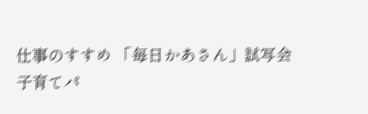仕事のすすめ 「毎日かあさん」試写会
子育てパ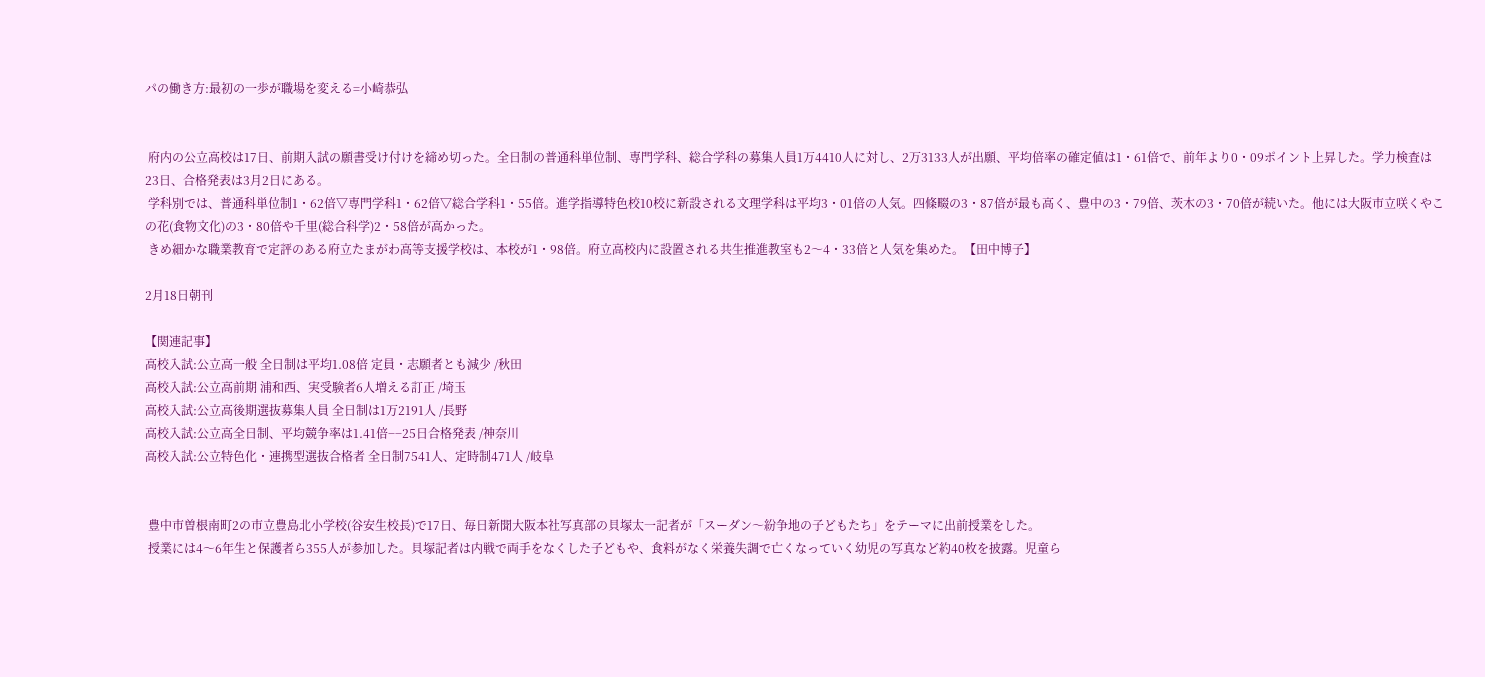パの働き方:最初の一歩が職場を変える=小崎恭弘


 府内の公立高校は17日、前期入試の願書受け付けを締め切った。全日制の普通科単位制、専門学科、総合学科の募集人員1万4410人に対し、2万3133人が出願、平均倍率の確定値は1・61倍で、前年より0・09ポイント上昇した。学力検査は23日、合格発表は3月2日にある。
 学科別では、普通科単位制1・62倍▽専門学科1・62倍▽総合学科1・55倍。進学指導特色校10校に新設される文理学科は平均3・01倍の人気。四條畷の3・87倍が最も高く、豊中の3・79倍、茨木の3・70倍が続いた。他には大阪市立咲くやこの花(食物文化)の3・80倍や千里(総合科学)2・58倍が高かった。
 きめ細かな職業教育で定評のある府立たまがわ高等支援学校は、本校が1・98倍。府立高校内に設置される共生推進教室も2〜4・33倍と人気を集めた。【田中博子】

2月18日朝刊

【関連記事】
高校入試:公立高一般 全日制は平均1.08倍 定員・志願者とも減少 /秋田
高校入試:公立高前期 浦和西、実受験者6人増える訂正 /埼玉
高校入試:公立高後期選抜募集人員 全日制は1万2191人 /長野
高校入試:公立高全日制、平均競争率は1.41倍−−25日合格発表 /神奈川
高校入試:公立特色化・連携型選抜合格者 全日制7541人、定時制471人 /岐阜


 豊中市曽根南町2の市立豊島北小学校(谷安生校長)で17日、毎日新聞大阪本社写真部の貝塚太一記者が「スーダン〜紛争地の子どもたち」をテーマに出前授業をした。
 授業には4〜6年生と保護者ら355人が参加した。貝塚記者は内戦で両手をなくした子どもや、食料がなく栄養失調で亡くなっていく幼児の写真など約40枚を披露。児童ら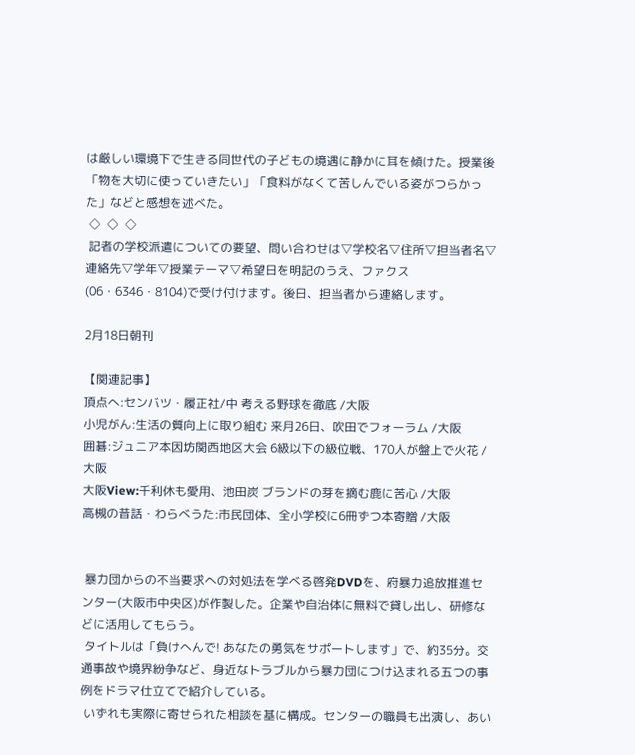は厳しい環境下で生きる同世代の子どもの境遇に静かに耳を傾けた。授業後「物を大切に使っていきたい」「食料がなくて苦しんでいる姿がつらかった」などと感想を述べた。
 ◇  ◇  ◇
 記者の学校派遣についての要望、問い合わせは▽学校名▽住所▽担当者名▽連絡先▽学年▽授業テーマ▽希望日を明記のうえ、ファクス(06・6346・8104)で受け付けます。後日、担当者から連絡します。

2月18日朝刊

【関連記事】
頂点へ:センバツ・履正社/中 考える野球を徹底 /大阪
小児がん:生活の質向上に取り組む 来月26日、吹田でフォーラム /大阪
囲碁:ジュニア本因坊関西地区大会 6級以下の級位戦、170人が盤上で火花 /大阪
大阪View:千利休も愛用、池田炭 ブランドの芽を摘む鹿に苦心 /大阪
高槻の昔話・わらべうた:市民団体、全小学校に6冊ずつ本寄贈 /大阪


 暴力団からの不当要求への対処法を学べる啓発DVDを、府暴力追放推進センター(大阪市中央区)が作製した。企業や自治体に無料で貸し出し、研修などに活用してもらう。
 タイトルは「負けへんで! あなたの勇気をサポートします」で、約35分。交通事故や境界紛争など、身近なトラブルから暴力団につけ込まれる五つの事例をドラマ仕立てで紹介している。
 いずれも実際に寄せられた相談を基に構成。センターの職員も出演し、あい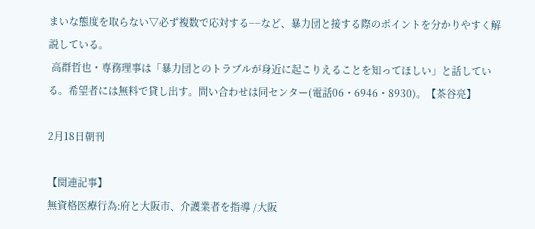まいな態度を取らない▽必ず複数で応対する−−など、暴力団と接する際のポイントを分かりやすく解説している。
 高群哲也・専務理事は「暴力団とのトラブルが身近に起こりえることを知ってほしい」と話している。希望者には無料で貸し出す。問い合わせは同センター(電話06・6946・8930)。【茶谷亮】

2月18日朝刊

【関連記事】
無資格医療行為:府と大阪市、介護業者を指導 /大阪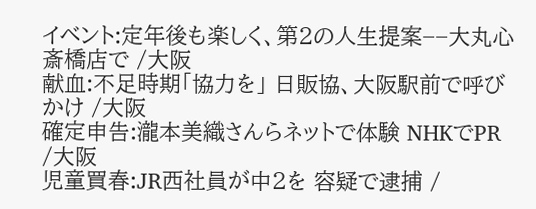イベント:定年後も楽しく、第2の人生提案−−大丸心斎橋店で /大阪
献血:不足時期「協力を」 日販協、大阪駅前で呼びかけ /大阪
確定申告:瀧本美織さんらネットで体験 NHKでPR  /大阪
児童買春:JR西社員が中2を 容疑で逮捕 /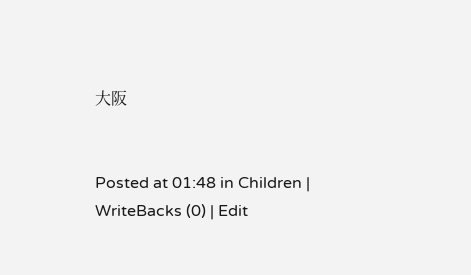大阪


Posted at 01:48 in Children | WriteBacks (0) | Edit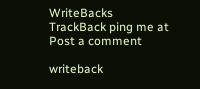WriteBacks
TrackBack ping me at
Post a comment

writeback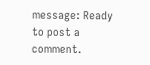message: Ready to post a comment.